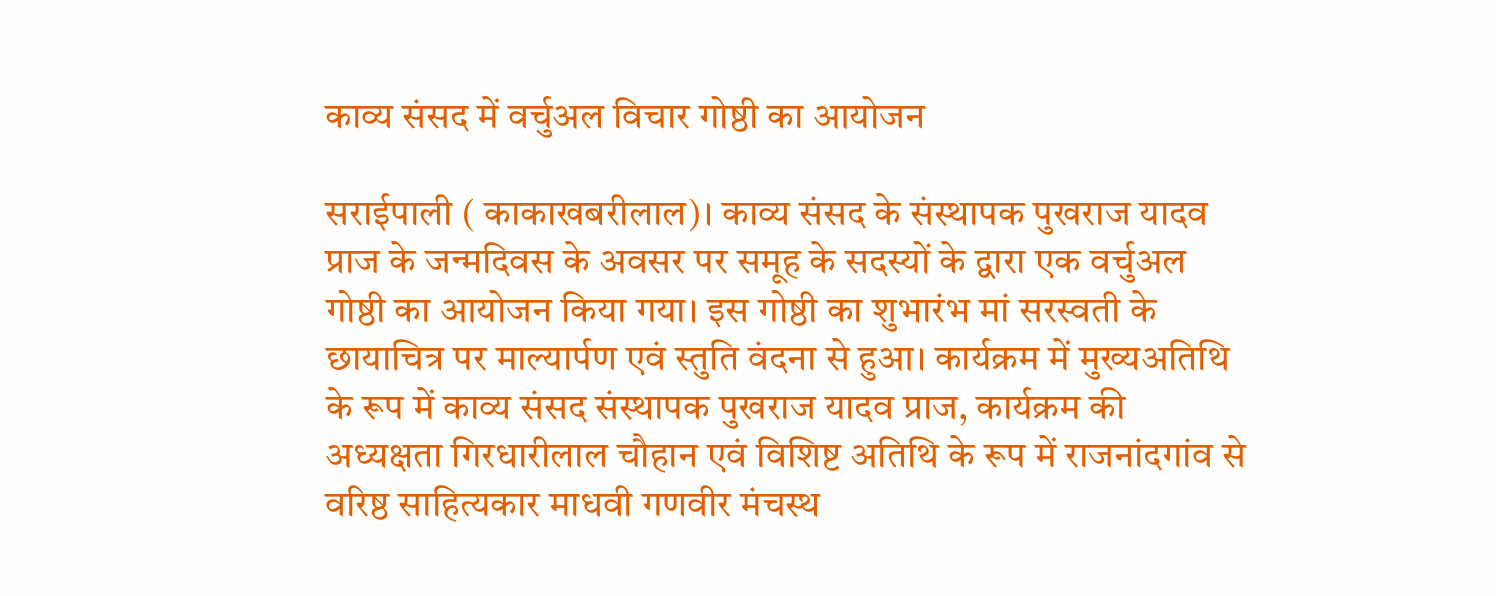काव्य संसद में वर्चुअल विचार गोष्ठी का आयोजन

सराईपाली ( काकाखबरीलाल)। काव्य संसद के संस्थापक पुखराज यादव प्राज के जन्मदिवस के अवसर पर समूह के सदस्यों के द्वारा एक वर्चुअल गोष्ठी का आयोजन किया गया। इस गोष्ठी का शुभारंभ मां सरस्वती के छायाचित्र पर माल्यार्पण एवं स्तुति वंदना से हुआ। कार्यक्रम में मुख्यअतिथि के रूप में काव्य संसद संस्थापक पुखराज यादव प्राज, कार्यक्रम की अध्यक्षता गिरधारीलाल चौहान एवं विशिष्ट अतिथि के रूप में राजनांदगांव से वरिष्ठ साहित्यकार माधवी गणवीर मंचस्थ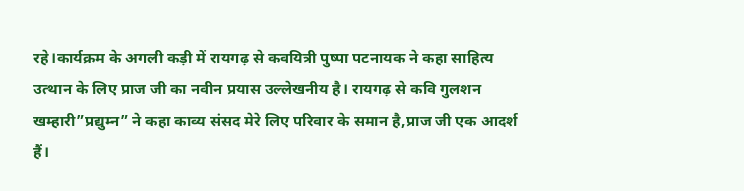रहे।कार्यक्रम के अगली कड़ी में रायगढ़ से कवयित्री पुष्पा पटनायक ने कहा साहित्य उत्थान के लिए प्राज जी का नवीन प्रयास उल्लेखनीय है। रायगढ़ से कवि गुलशन खम्हारी”प्रद्युम्न” ने कहा काव्य संसद मेरे लिए परिवार के समान है,प्राज जी एक आदर्श हैं।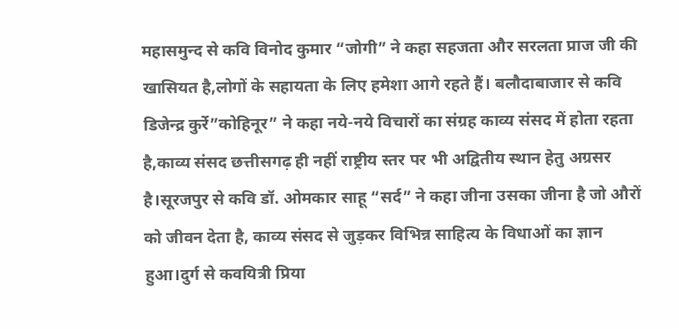महासमुन्द से कवि विनोद कुमार “जोगी” ने कहा सहजता और सरलता प्राज जी की खासियत है,लोगों के सहायता के लिए हमेशा आगे रहते हैं। बलौदाबाजार से कवि डिजेन्द्र कुर्रे”कोहिनूर” ने कहा नये-नये विचारों का संग्रह काव्य संसद में होता रहता है,काव्य संसद छत्तीसगढ़ ही नहीं राष्ट्रीय स्तर पर भी अद्वितीय स्थान हेतु अग्रसर है।सूरजपुर से कवि डॉ. ओमकार साहू “सर्द” ने कहा जीना उसका जीना है जो औरों को जीवन देता है, काव्य संसद से जुड़कर विभिन्न साहित्य के विधाओं का ज्ञान हुआ।दुर्ग से कवयित्री प्रिया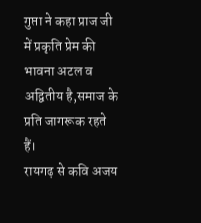गुप्ता ने कहा प्राज जी में प्रकृति प्रेम की भावना अटल व अद्वितीय है,समाज के प्रति जागरूक रहते हैं।
रायगढ़ से कवि अजय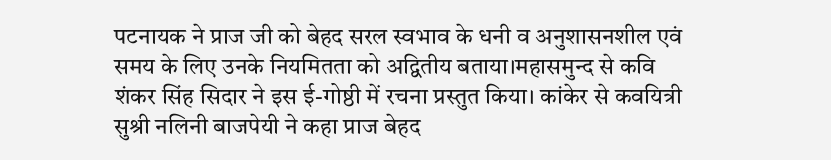पटनायक ने प्राज जी को बेहद सरल स्वभाव के धनी व अनुशासनशील एवं समय के लिए उनके नियमितता को अद्वितीय बताया।महासमुन्द से कवि शंकर सिंह सिदार ने इस ई-गोष्ठी में रचना प्रस्तुत किया। कांकेर से कवयित्री सुश्री नलिनी बाजपेयी ने कहा प्राज बेहद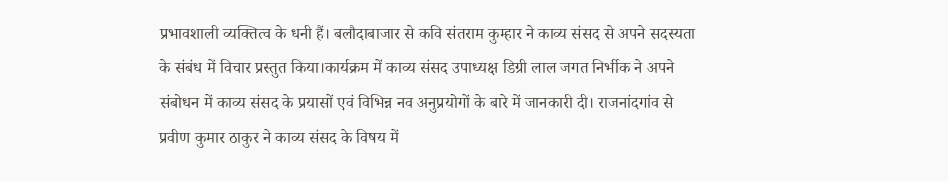प्रभावशाली व्यक्तित्व के धनी हैं। बलौदाबाजार से कवि संतराम कुम्हार ने काव्य संसद से अपने सदस्यता के संबंध में विचार प्रस्तुत किया।कार्यक्रम में काव्य संसद उपाध्यक्ष डिग्री लाल जगत निर्भीक ने अपने संबोधन में काव्य संसद के प्रयासों एवं विभिन्न नव अनुप्रयोगों के बारे में जानकारी दी। राजनांदगांव से प्रवीण कुमार ठाकुर ने काव्य संसद के विषय में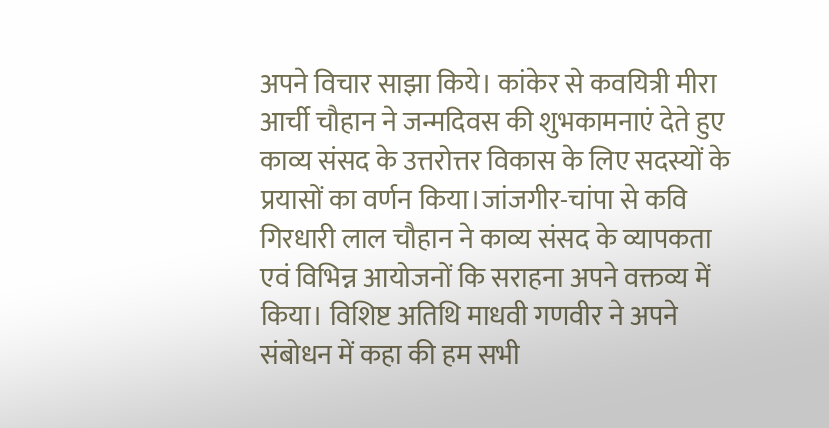अपने विचार साझा किये। कांकेर से कवयित्री मीरा आर्ची चौहान ने जन्मदिवस की शुभकामनाएं देते हुए काव्य संसद के उत्तरोत्तर विकास के लिए सदस्यों के प्रयासों का वर्णन किया।जांजगीर-चांपा से कवि गिरधारी लाल चौहान ने काव्य संसद के व्यापकता एवं विभिन्न आयोजनों कि सराहना अपने वक्तव्य में किया। विशिष्ट अतिथि माधवी गणवीर ने अपने संबोधन में कहा की हम सभी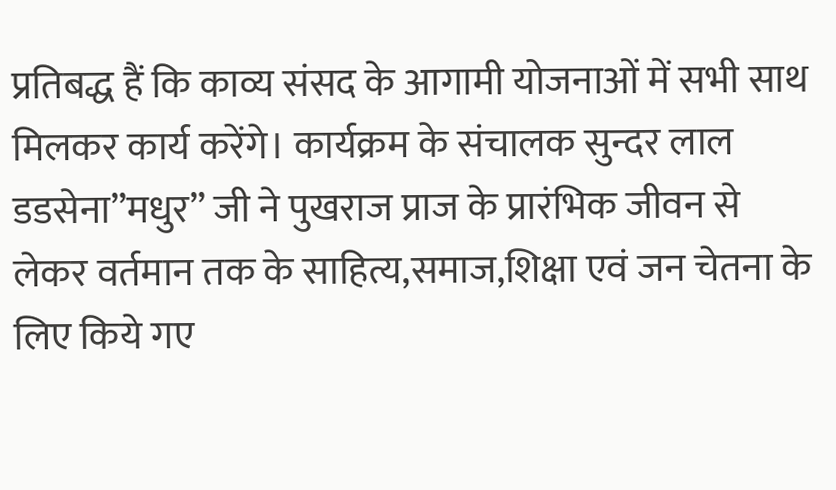प्रतिबद्ध हैं कि काव्य संसद के आगामी योजनाओं में सभी साथ मिलकर कार्य करेंगे। कार्यक्रम के संचालक सुन्दर लाल डडसेना”मधुर” जी ने पुखराज प्राज के प्रारंभिक जीवन से लेकर वर्तमान तक के साहित्य,समाज,शिक्षा एवं जन चेतना के लिए किये गए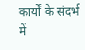कार्यों के संदर्भ में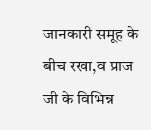जानकारी समूह के बीच रखा,व प्राज जी के विभिन्न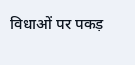विधाओं पर पकड़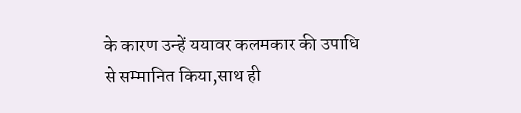के कारण उन्हें ययावर कलमकार की उपाधि से सम्मानित किया,साथ ही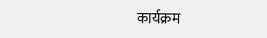कार्यक्रम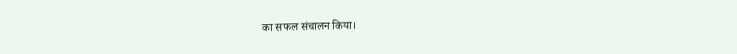का सफल संचालन किया।